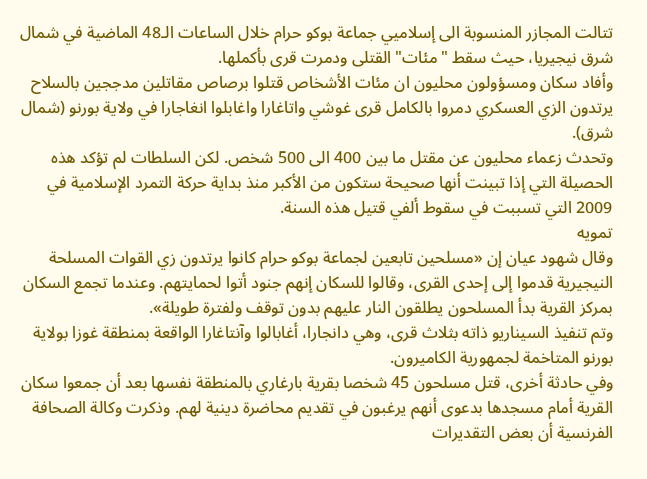تتالت المجازر المنسوبة الى إسلاميي جماعة بوكو حرام خلال الساعات الـ48 الماضية في شمال شرق نيجيريا، حيث سقط "مئات" القتلى ودمرت قرى بأكملها.
وأفاد سكان ومسؤولون محليون ان مئات الأشخاص قتلوا برصاص مقاتلين مدججين بالسلاح يرتدون الزي العسكري دمروا بالكامل قرى غوشي واتاغارا واغابلوا انغاجارا في ولاية بورنو (شمال شرق).
وتحدث زعماء محليون عن مقتل ما بين 400 الى 500 شخص. لكن السلطات لم تؤكد هذه الحصيلة التي إذا تبينت أنها صحيحة ستكون من الأكبر منذ بداية حركة التمرد الإسلامية في 2009 التي تسببت في سقوط ألفي قتيل هذه السنة.
تمويه
وقال شهود عيان إن «مسلحين تابعين لجماعة بوكو حرام كانوا يرتدون زي القوات المسلحة النيجيرية قدموا إلى إحدى القرى، وقالوا للسكان إنهم جنود أتوا لحمايتهم. وعندما تجمع السكان بمركز القرية بدأ المسلحون يطلقون النار عليهم بدون توقف ولفترة طويلة».
وتم تنفيذ السيناريو ذاته بثلاث قرى، وهي دانجارا، أغابالوا وآنتاغارا الواقعة بمنطقة غوزا بولاية بورنو المتاخمة لجمهورية الكاميرون.
وفي حادثة أخرى، قتل مسلحون 45 شخصا بقرية بارغاري بالمنطقة نفسها بعد أن جمعوا سكان القرية أمام مسجدها بدعوى أنهم يرغبون في تقديم محاضرة دينية لهم. وذكرت وكالة الصحافة الفرنسية أن بعض التقديرات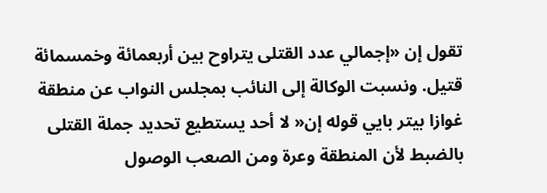تقول إن «إجمالي عدد القتلى يتراوح بين أربعمائة وخمسمائة قتيل. ونسبت الوكالة إلى النائب بمجلس النواب عن منطقة غوازا بيتر بايي قوله إن« لا أحد يستطيع تحديد جملة القتلى بالضبط لأن المنطقة وعرة ومن الصعب الوصول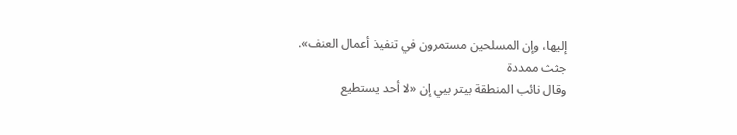إليها، وإن المسلحين مستمرون في تنفيذ أعمال العنف».
جثث ممددة
وقال نائب المنطقة بيتر بيي إن «لا أحد يستطيع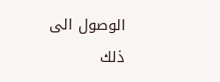الوصول الى ذلك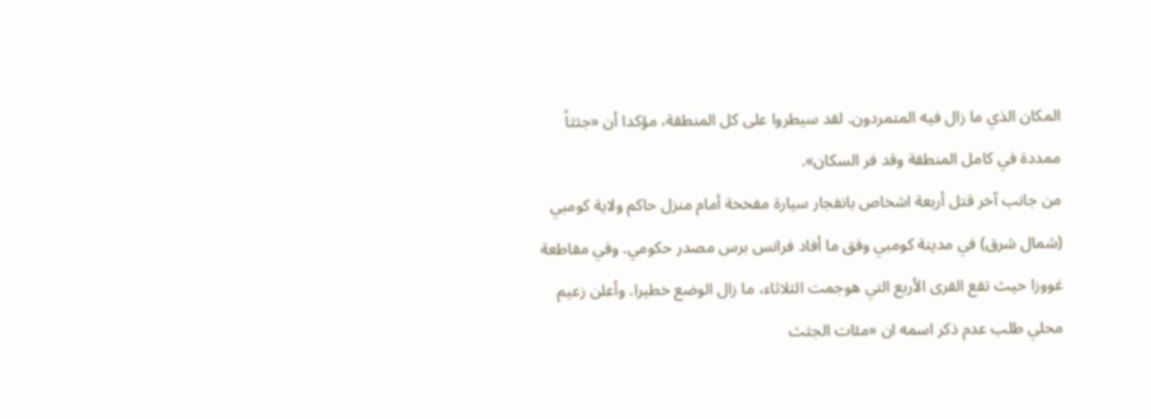المكان الذي ما زال فيه المتمردون. لقد سيطروا على كل المنطقة، مؤكدا أن «جثثاً ممددة في كامل المنطقة وقد فر السكان».
من جانب آخر قتل أربعة اشخاص بانفجار سيارة مفخخة أمام منزل حاكم ولاية كومبي (شمال شرق) في مدينة كومبي وفق ما أفاد فرانس برس مصدر حكومي. وفي مقاطعة غووزا حيث تقع القرى الأربع التي هوجمت الثلاثاء، ما زال الوضع خطيرا. وأعلن زعيم محلي طلب عدم ذكر اسمه ان «مئات الجثث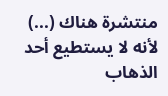منتشرة هناك (...) لأنه لا يستطيع أحد الذهاب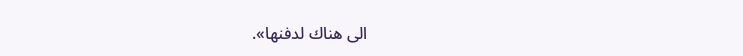الى هناك لدفنها».